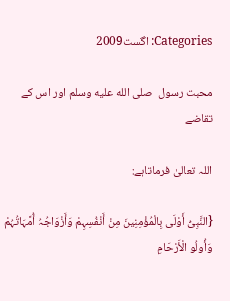Categories: اگست2009

محبت رسول  صلى الله عليه وسلم اور اس کے تقاضے

اللہ تعالیٰ فرماتاہے:

{النَّبِیُّ أَوْلَی بِالْمُؤْمِنِینَ مِنْ أَنْفُسِہِمْ وَأَزْوَاجُہُ أُمَّہَاتُہُمْ وَأُولُو الْأَرْحَامِ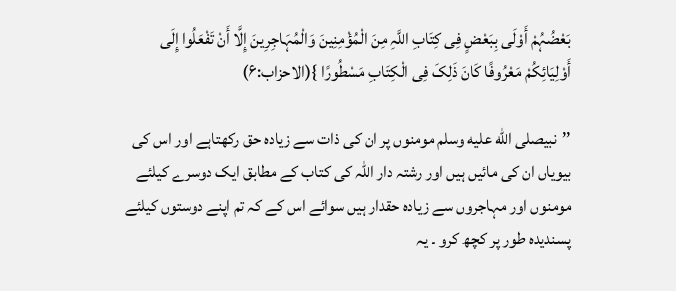بَعْضُہُمْ أَوْلَی بِبَعْضٍ فِی کِتَابِ اللَّہِ مِنَ الْمُؤْمِنِینَ وَالْمُہَاجِرِینَ إِلَّا أَنْ تَفْعَلُوا إِلَی أَوْلِیَائِکُمْ مَعْرُوفًا کَانَ ذَلِکَ فِی الْکِتَابِ مَسْطُورًا }(الاحزاب:۶)

’’نبیصلى الله عليه وسلم مومنوں پر ان کی ذات سے زیادہ حق رکھتاہے اور اس کی بیویاں ان کی مائیں ہیں اور رشتہ دار اللہ کی کتاب کے مطابق ایک دوسرے کیلئے مومنوں اور مہاجروں سے زیادہ حقدار ہیں سوائے اس کے کہ تم اپنے دوستوں کیلئے پسندیدہ طور پر کچھ کرو ۔ یہ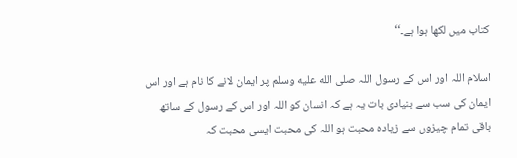کتاب میں لکھا ہوا ہے۔‘‘

اسلام اللہ اور اس کے رسول اللہ صلى الله عليه وسلم پر ایمان لانے کا نام ہے اور اس ایمان کی سب سے بنیادی بات یہ ہے کہ انسان کو اللہ اور اس کے رسول کے ساتھ باقی تمام چیزوں سے زیادہ محبت ہو اللہ کی محبت ایسی محبت کہ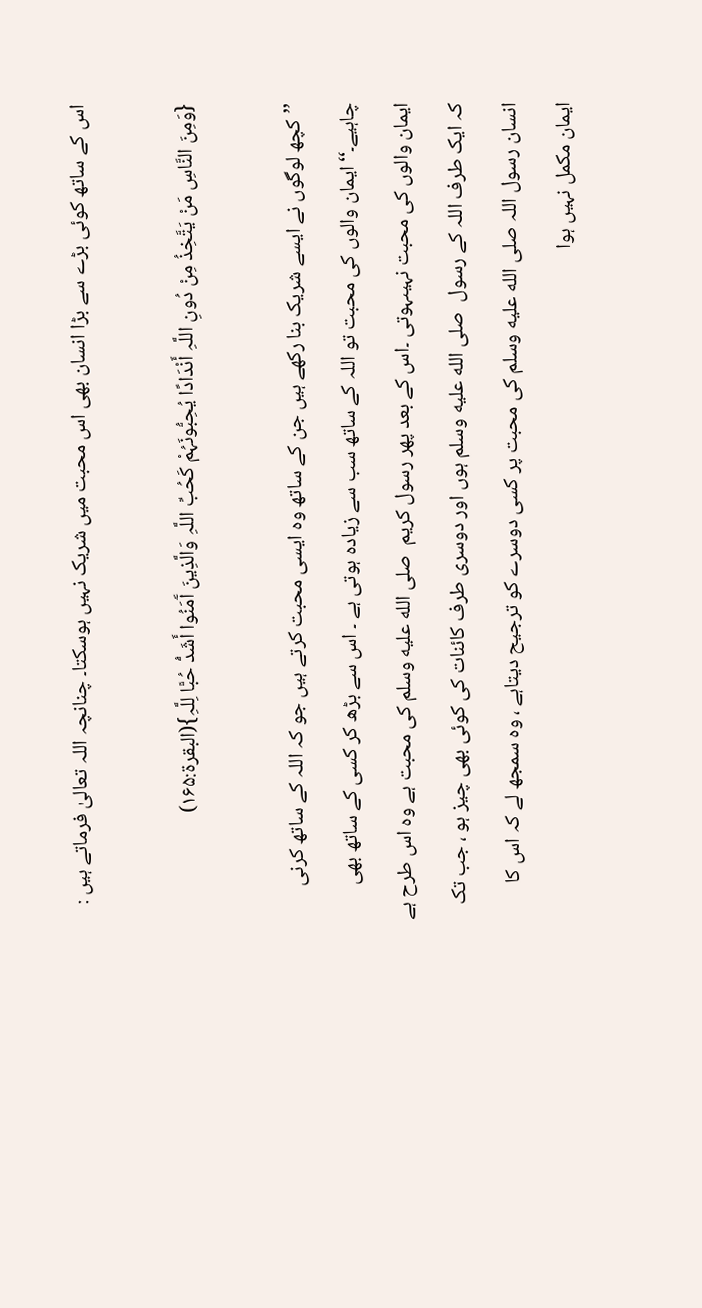اس کے ساتھ کوئی بڑے سے بڑا انسان بھی اس محبت میں شریک نہیں ہوسکتا۔ چنانچہ اللہ تعالیٰ فرماتے ہیں :

{وَمِنَ النَّاسِ مَنْ یَتَّخِذُ مِنْ دُونِ اللَّہِ أَنْدَادًا یُحِبُّونَہُمْ کَحُبِّ اللَّہِ وَالَّذِینَ آَمَنُوا أَشَدُّ حُبًّا لِلَّہِ}(البقرۃ:۱۶۵)

’’کچھ لوگوں نے ایسے شریک بنا رکھے ہیں جن کے ساتھ وہ ایسی محبت کرتے ہیں جو کہ اللہ کے ساتھ کرنی چاہیے۔‘‘ایمان والوں کی محبت تو اللہ کے ساتھ سب سے زیادہ ہوتی ہے ۔ اس سے بڑھ کر کسی کے ساتھ بھی ایمان والوں کی محبت نہیںہوتی ۔اس کے بعد پھر رسول کریم  صلى الله عليه وسلم کی محبت ہے وہ اس طرح ہے کہ ایک طرف اللہ کے رسول  صلى الله عليه وسلم ہوں اور دوسری طرف کائنات کی کوئی بھی چیز ہو ، جب تک انسان رسول اللہ صلى الله عليه وسلم کی محبت پر کسی دوسرے کو ترجیح دیتاہے ، وہ سمجھ لے کہ اس کا ایمان مکمل نہیں ہوا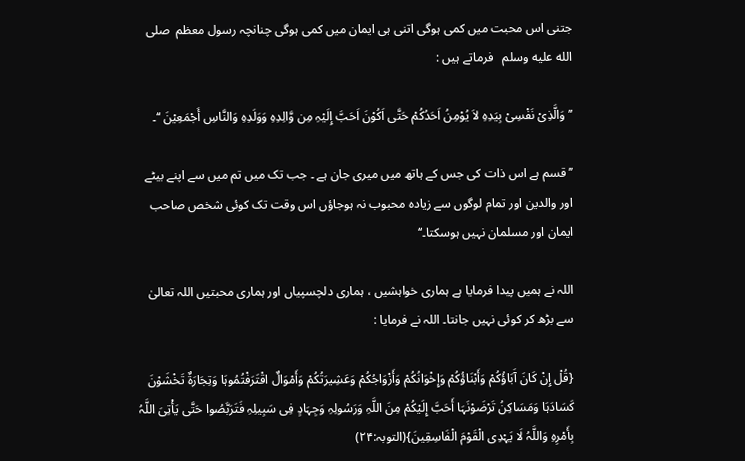جتنی اس محبت میں کمی ہوگی اتنی ہی ایمان میں کمی ہوگی چنانچہ رسول معظم  صلى الله عليه وسلم   فرماتے ہیں :

’’وَالَّذِیْ نَفْسِیْ بِیَدِہِ لاَ یُوْمِنُ اَحَدُکُمْ حَتَّی اَکُوْنَ اَحَبَّ إِلَیْہِ مِن وَّالِدِہِ وَوَلَدِہِ وَالنَّاسِ أَجْمَعِیْنَ ‘‘۔

’’قسم ہے اس ذات کی جس کے ہاتھ میں میری جان ہے ۔ جب تک میں تم میں سے اپنے بیٹے اور والدین اور تمام لوگوں سے زیادہ محبوب نہ ہوجاؤں اس وقت تک کوئی شخص صاحب ایمان اور مسلمان نہیں ہوسکتا۔‘‘

اللہ نے ہمیں پیدا فرمایا ہے ہماری خواہشیں ، ہماری دلچسپیاں اور ہماری محبتیں اللہ تعالیٰ سے بڑھ کر کوئی نہیں جانتا۔ اللہ نے فرمایا :

{قُلْ إِنْ کَانَ آَبَاؤُکُمْ وَأَبْنَاؤُکُمْ وَإِخْوَانُکُمْ وَأَزْوَاجُکُمْ وَعَشِیرَتُکُمْ وَأَمْوَالٌ اقْتَرَفْتُمُوہَا وَتِجَارَۃٌ تَخْشَوْنَ کَسَادَہَا وَمَسَاکِنُ تَرْضَوْنَہَا أَحَبَّ إِلَیْکُمْ مِنَ اللَّہِ وَرَسُولِہِ وَجِہَادٍ فِی سَبِیلِہِ فَتَرَبَّصُوا حَتَّی یَأْتِیَ اللَّہُ بِأَمْرِہِ وَاللَّہُ لَا یَہْدِی الْقَوْمَ الْفَاسِقِینَ}(التوبہ:۲۴)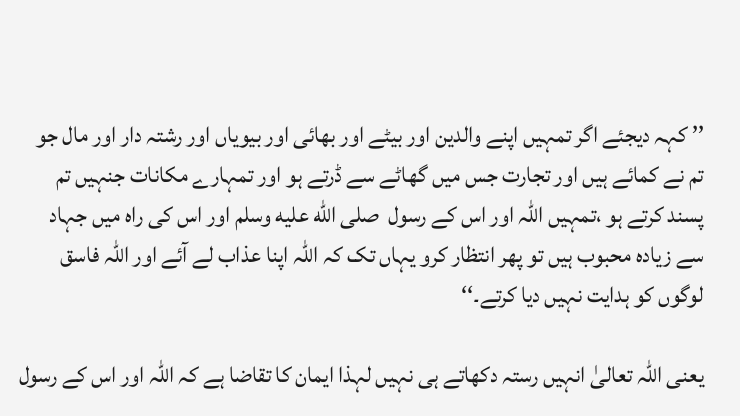’’ کہہ دیجئے اگر تمہیں اپنے والدین اور بیٹے اور بھائی اور بیویاں اور رشتہ دار اور مال جو تم نے کمائے ہیں اور تجارت جس میں گھاٹے سے ڈرتے ہو اور تمہارے مکانات جنہیں تم پسند کرتے ہو ،تمہیں اللہ اور اس کے رسول  صلى الله عليه وسلم اور اس کی راہ میں جہاد سے زیادہ محبوب ہیں تو پھر انتظار کرو یہاں تک کہ اللہ اپنا عذاب لے آئے اور اللہ فاسق لوگوں کو ہدایت نہیں دیا کرتے۔‘‘

یعنی اللہ تعالیٰ انہیں رستہ دکھاتے ہی نہیں لہذا ایمان کا تقاضا ہے کہ اللہ اور اس کے رسول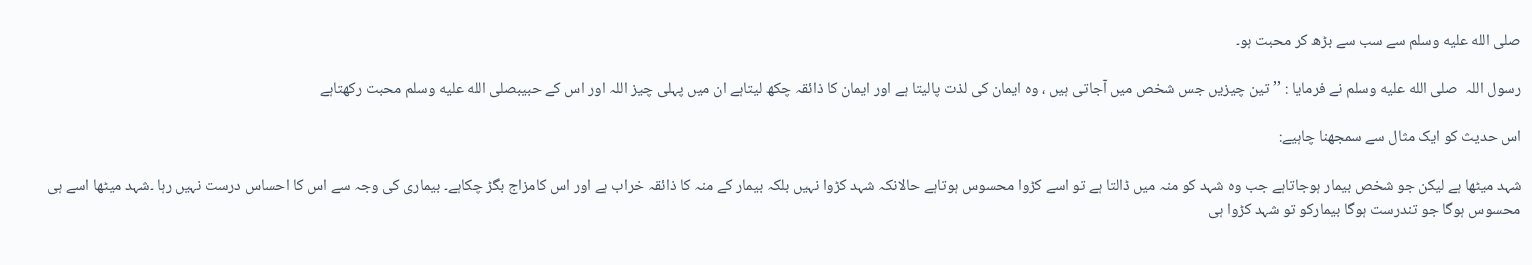صلى الله عليه وسلم سے سب سے بڑھ کر محبت ہو۔

رسول اللہ  صلى الله عليه وسلم نے فرمایا : ’’ تین چیزیں جس شخص میں آجاتی ہیں ، وہ ایمان کی لذت پالیتا ہے اور ایمان کا ذائقہ چکھ لیتاہے ان میں پہلی چیز اللہ اور اس کے حبیبصلى الله عليه وسلم محبت رکھتاہے

اس حدیث کو ایک مثال سے سمجھنا چاہیے:

شہد میٹھا ہے لیکن جو شخص بیمار ہوجاتاہے جب وہ شہد کو منہ میں ڈالتا ہے تو اسے کڑوا محسوس ہوتاہے حالانکہ شہد کڑوا نہیں بلکہ بیمار کے منہ کا ذائقہ خراب ہے اور اس کامزاج بگڑ چکاہے۔ بیماری کی وجہ سے اس کا احساس درست نہیں رہا ۔شہد میٹھا اسے ہی محسوس ہوگا جو تندرست ہوگا بیمارکو تو شہد کڑوا ہی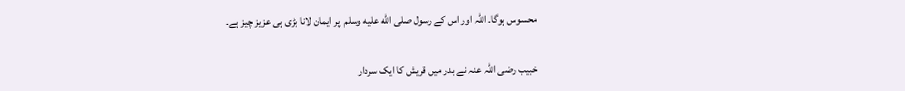محسوس ہوگا۔ اللہ اور اس کے رسول صلى الله عليه وسلم  پر ایمان لانا بڑی ہی عزیز چیز ہے۔

خبیب رضی اللہ عنہ نے بدر میں قریش کا ایک سردار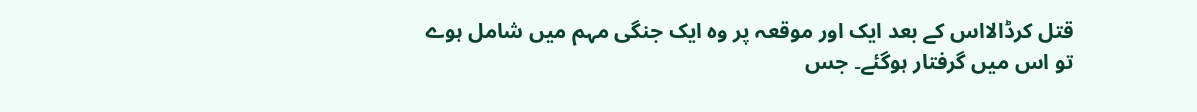قتل کرڈالااس کے بعد ایک اور موقعہ پر وہ ایک جنگی مہم میں شامل ہوے تو اس میں گرفتار ہوگئے۔ جس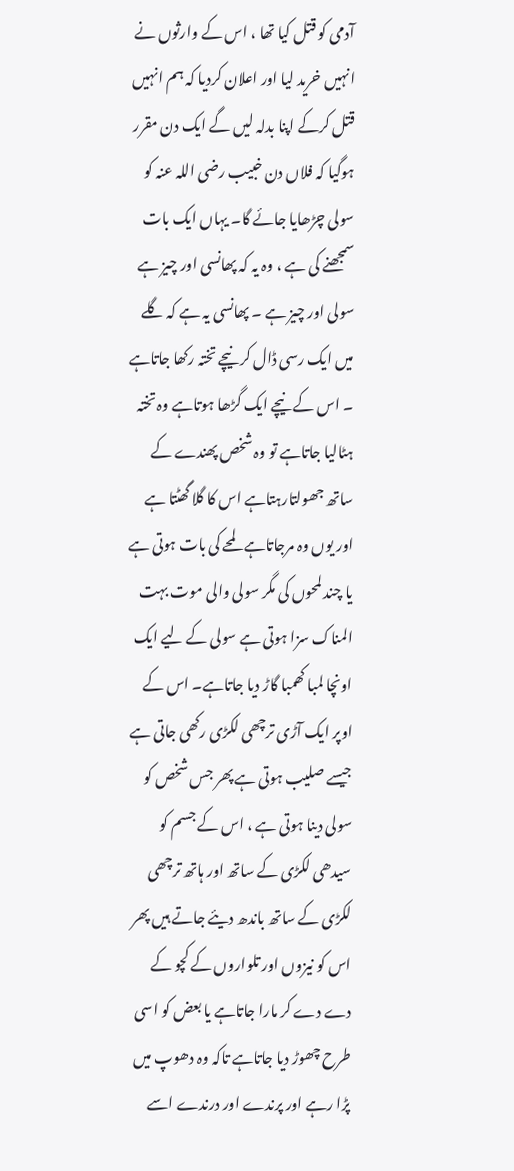آدمی کو قتل کیا تھا ، اس کے وارثوں نے انہیں خرید لیا اور اعلان کردیا کہ ہم انہیں قتل کرکے اپنا بدلہ لیں گے ایک دن مقرر ہوگیا کہ فلاں دن خبیب رضی اللہ عنہ کو سولی چڑھایا جائے گا۔ یہاں ایک بات سمجھنے کی ہے ، وہ یہ کہ پھانسی اور چیز ہے سولی اور چیز ہے ۔ پھانسی یہ ہے کہ گلے میں ایک رسی ڈال کر نیچے تختہ رکھا جاتاہے ۔ اس کے نیچے ایک گڑھا ہوتاہے وہ تختہ ہٹالیا جاتاہے تو وہ شخص پھندے کے ساتھ جھولتارہتاہے اس کا گلا گھٹتا ہے اور یوں وہ مرجاتاہے لمحے کی بات ہوتی ہے یا چند لمحوں کی مگر سولی والی موت بہت المناک سزا ہوتی ہے سولی کے لیے ایک اونچا لمبا کھمبا گاڑ دیا جاتاہے۔ اس کے اوپر ایک آڑی ترچھی لکڑی رکھی جاتی ہے جیسے صلیب ہوتی ہے پھر جس شخص کو سولی دینا ہوتی ہے ، اس کے جسم کو سیدھی لکڑی کے ساتھ اور ہاتھ ترچھی لکڑی کے ساتھ باندھ دیئے جاتے ہیں پھر اس کو نیزوں اور تلواروں کے کچو کے دے دے کر مارا جاتاہے یا بعض کو اسی طرح چھوڑ دیا جاتاہے تاکہ وہ دھوپ میں پڑا رہے اور پرندے اور درندے اسے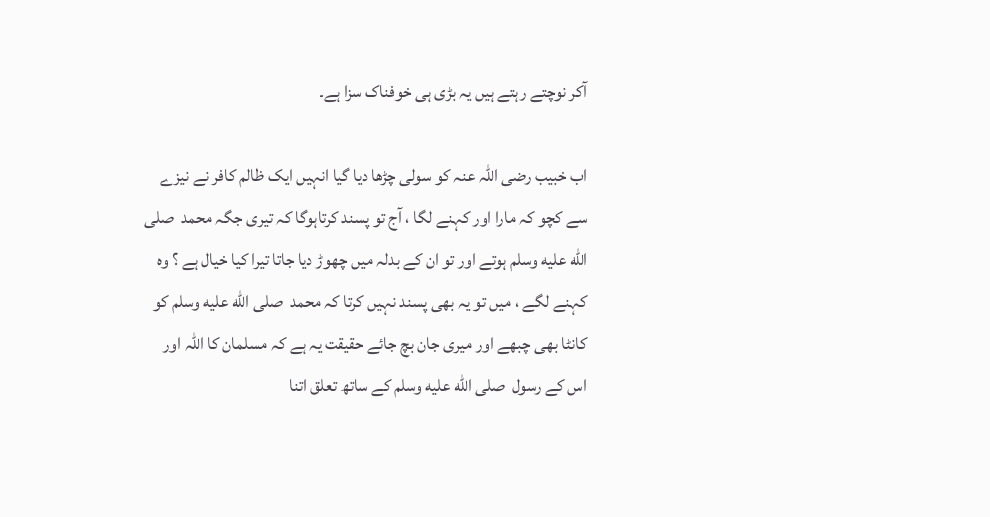آکر نوچتے رہتے ہیں یہ بڑی ہی خوفناک سزا ہے۔

اب خبیب رضی اللہ عنہ کو سولی چڑھا دیا گیا انہیں ایک ظالم کافر نے نیزے سے کچو کہ مارا اور کہنے لگا ، آج تو پسند کرتاہوگا کہ تیری جگہ محمد  صلى الله عليه وسلم ہوتے اور تو ان کے بدلہ میں چھوڑ دیا جاتا تیرا کیا خیال ہے ؟ وہ کہنے لگے ، میں تو یہ بھی پسند نہیں کرتا کہ محمد  صلى الله عليه وسلم کو کانٹا بھی چبھے اور میری جان بچ جائے حقیقت یہ ہے کہ مسلمان کا اللہ اور اس کے رسول  صلى الله عليه وسلم کے ساتھ تعلق اتنا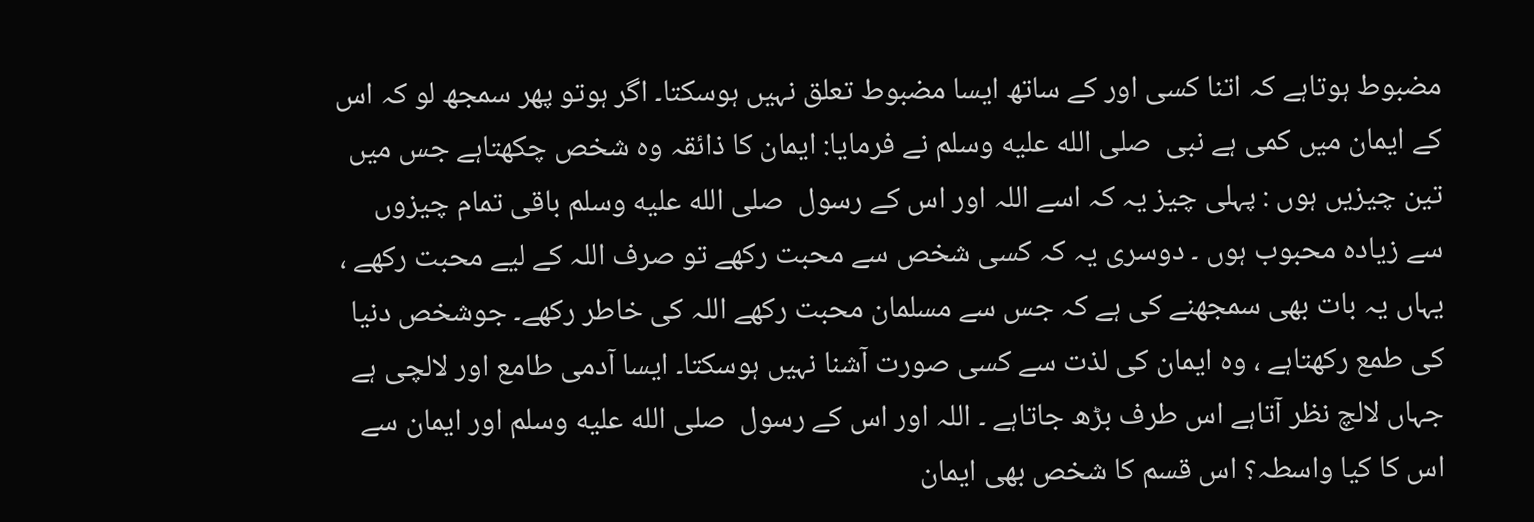مضبوط ہوتاہے کہ اتنا کسی اور کے ساتھ ایسا مضبوط تعلق نہیں ہوسکتا۔ اگر ہوتو پھر سمجھ لو کہ اس کے ایمان میں کمی ہے نبی  صلى الله عليه وسلم نے فرمایا: ایمان کا ذائقہ وہ شخص چکھتاہے جس میں تین چیزیں ہوں : پہلی چیز یہ کہ اسے اللہ اور اس کے رسول  صلى الله عليه وسلم باقی تمام چیزوں سے زیادہ محبوب ہوں ۔ دوسری یہ کہ کسی شخص سے محبت رکھے تو صرف اللہ کے لیے محبت رکھے ، یہاں یہ بات بھی سمجھنے کی ہے کہ جس سے مسلمان محبت رکھے اللہ کی خاطر رکھے۔ جوشخص دنیا کی طمع رکھتاہے ، وہ ایمان کی لذت سے کسی صورت آشنا نہیں ہوسکتا۔ ایسا آدمی طامع اور لالچی ہے جہاں لالچ نظر آتاہے اس طرف بڑھ جاتاہے ۔ اللہ اور اس کے رسول  صلى الله عليه وسلم اور ایمان سے اس کا کیا واسطہ؟ اس قسم کا شخص بھی ایمان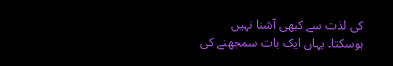کی لذت سے کبھی آشنا نہیں ہوسکتا۔ یہاں ایک بات سمجھنے کی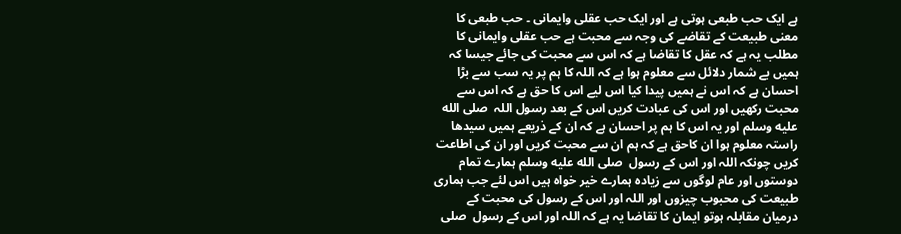ہے ایک حب طبعی ہوتی ہے اور ایک حب عقلی وایمانی ۔ حب طبعی کا معنی طبیعت کے تقاضے کی وجہ سے محبت ہے حب عقلی وایمانی کا مطلب یہ ہے کہ عقل کا تقاضا ہے کہ اس سے محبت کی جائے جیسا کہ ہمیں بے شمار دلائل سے معلوم ہوا ہے کہ اللہ کا ہم پر یہ سب سے بڑا احسان ہے کہ اس نے ہمیں پیدا کیا اس لیے اس کا حق ہے کہ اس سے محبت رکھیں اور اس کی عبادت کریں اس کے بعد رسول اللہ  صلى الله عليه وسلم اور یہ اس کا ہم پر احسان ہے کہ ان کے ذریعے ہمیں سیدھا راستہ معلوم ہوا ان کاحق ہے کہ ہم ان سے محبت کریں اور ان کی اطاعت کریں چونکہ اللہ اور اس کے رسول  صلى الله عليه وسلم ہمارے تمام دوستوں اور عام لوگوں سے زیادہ ہمارے خیر خواہ ہیں اس لئے جب ہماری طبیعت کی محبوب چیزوں اور اللہ اور اس کے رسول کی محبت کے درمیان مقابلہ ہوتو ایمان کا تقاضا یہ ہے کہ اللہ اور اس کے رسول  صلى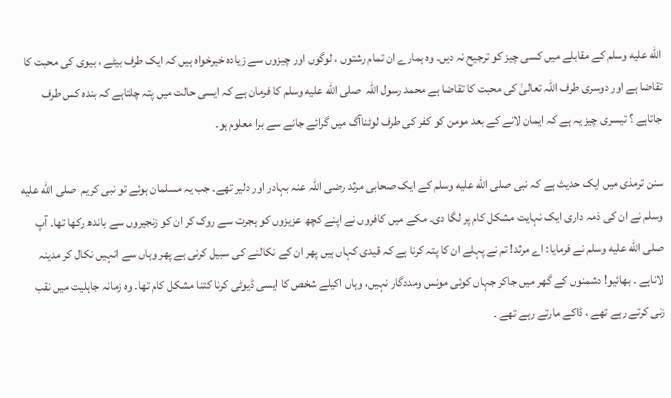الله عليه وسلم کے مقابلے میں کسی چیز کو ترجیح نہ دیں۔ وہ ہمارے ان تمام رشتوں ، لوگوں اور چیزوں سے زیادہ خیرخواہ ہیں کہ ایک طرف بیٹے ، بیوی کی محبت کا تقاضا ہے اور دوسری طرف اللہ تعالیٰ کی محبت کا تقاضا ہے محمد رسول اللہ  صلى الله عليه وسلم کا فرمان ہے کہ ایسی حالت میں پتہ چلتاہے کہ بندہ کس طرف جاتاہے ؟ تیسری چیز یہ ہے کہ ایمان لانے کے بعد مومن کو کفر کی طرف لوٹناآگ میں گرائے جانے سے برا معلوم ہو۔

سنن ترمذی میں ایک حدیث ہے کہ نبی صلى الله عليه وسلم کے ایک صحابی مرثد رضی اللہ عنہ بہادر اور دلیر تھے۔ جب یہ مسلمان ہوئے تو نبی کریم  صلى الله عليه وسلم نے ان کی ذمہ داری ایک نہایت مشکل کام پر لگا دی۔ مکے میں کافروں نے اپنے کچھ عزیزوں کو ہجرت سے روک کر ان کو زنجیروں سے باندھ رکھا تھا۔ آپ  صلى الله عليه وسلم نے فرمایا: اے مرثد! تم نے پہلے ان کا پتہ کرنا ہے کہ قیدی کہاں ہیں پھر ان کے نکالنے کی سبیل کرنی ہے پھر وہاں سے انہیں نکال کر مدینہ لاناہے ۔ بھائیو! دشمنوں کے گھر میں جاکر جہاں کوئی مونس ومددگار نہیں، وہاں اکیلے شخص کا ایسی ڈیوٹی کرنا کتنا مشکل کام تھا۔ وہ زمانہ جاہلیت میں نقب زنی کرتے رہے تھے ، ڈاکے مارتے رہے تھے ۔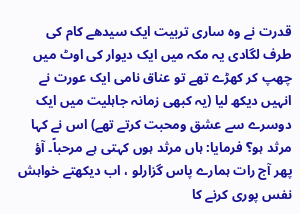قدرت نے وہ ساری تربیت ایک سیدھے کام کی طرف لگادی یہ مکہ میں ایک دیوار کی اوٹ میں چھپ کر کھڑے تھے تو عناق نامی ایک عورت نے انہیں دیکھ لیا (یہ کبھی زمانہ جاہلیت میں ایک دوسرے سے عشق ومحبت کرتے تھے) اس نے کہا مرثد ہو؟ فرمایا: ہاں مرثد ہوں کہتی ہے مرحباً۔ آؤ پھر آج رات ہمارے پاس گزارلو ، اب دیکھتے خواہش نفس پوری کرنے کا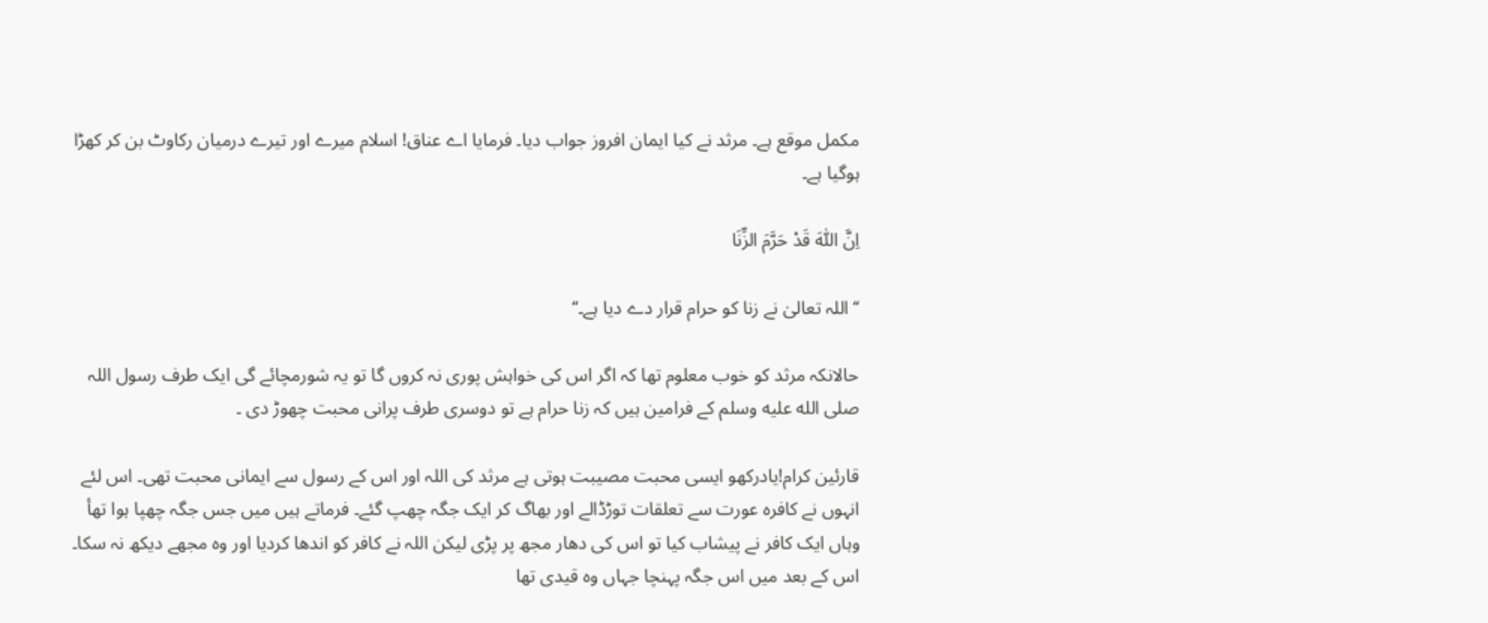مکمل موقع ہے۔ مرثد نے کیا ایمان افروز جواب دیا۔ فرمایا اے عناق! اسلام میرے اور تیرے درمیان رکاوٹ بن کر کھڑا ہوگیا ہے۔

اِنَّ اللّٰہَ قَدْ حَرَّمَ الزِّنَا

‘‘ اللہ تعالیٰ نے زنا کو حرام قرار دے دیا ہے۔‘‘

حالانکہ مرثد کو خوب معلوم تھا کہ اگر اس کی خواہش پوری نہ کروں گا تو یہ شورمچائے گی ایک طرف رسول اللہ  صلى الله عليه وسلم کے فرامین ہیں کہ زنا حرام ہے تو دوسری طرف پرانی محبت چھوڑ دی ۔

قارئین کرام!یادرکھو ایسی محبت مصیبت ہوتی ہے مرثد کی اللہ اور اس کے رسول سے ایمانی محبت تھی۔ اس لئے انہوں نے کافرہ عورت سے تعلقات توڑڈالے اور بھاگ کر ایک جگہ چھپ گئے۔ فرماتے ہیں میں جس جگہ چھپا ہوا تھأ وہاں ایک کافر نے پیشاب کیا تو اس کی دھار مجھ پر پڑی لیکن اللہ نے کافر کو اندھا کردیا اور وہ مجھے دیکھ نہ سکا۔ اس کے بعد میں اس جگہ پہنچا جہاں وہ قیدی تھا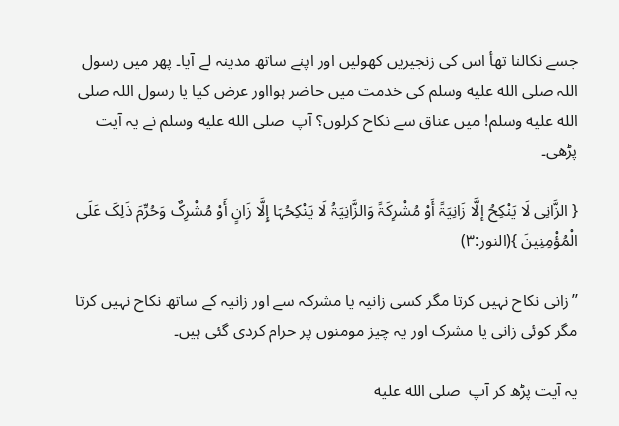جسے نکالنا تھأ اس کی زنجیریں کھولیں اور اپنے ساتھ مدینہ لے آیا۔ پھر میں رسول اللہ صلى الله عليه وسلم کی خدمت میں حاضر ہوااور عرض کیا یا رسول اللہ صلى الله عليه وسلم! میں عناق سے نکاح کرلوں؟ آپ  صلى الله عليه وسلم نے یہ آیت پڑھی۔

{ الزَّانِی لَا یَنْکِحُ إلَّا زَانِیَۃً أَوْ مُشْرِکَۃً وَالزَّانِیَۃُ لَا یَنْکِحُہَا إِلَّا زَانٍ أَوْ مُشْرِکٌ وَحُرِّمَ ذَلِکَ عَلَی الْمُؤْمِنِینَ }(النور:۳)

’’زانی نکاح نہیں کرتا مگر کسی زانیہ یا مشرکہ سے اور زانیہ کے ساتھ نکاح نہیں کرتا مگر کوئی زانی یا مشرک اور یہ چیز مومنوں پر حرام کردی گئی ہیں۔

یہ آیت پڑھ کر آپ  صلى الله عليه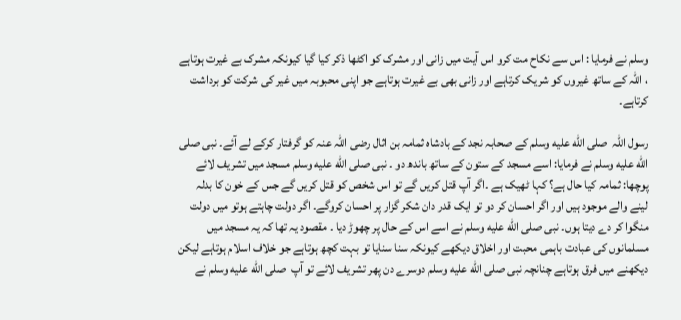وسلم نے فرمایا : اس سے نکاح مت کرو اس آیت میں زانی اور مشرک کو اکٹھا ذکر کیا گیا کیونکہ مشرک بے غیرت ہوتاہے ، اللہ کے ساتھ غیروں کو شریک کرتاہے اور زانی بھی بے غیرت ہوتاہے جو اپنی محبوبہ میں غیر کی شرکت کو برداشت کرتاہے۔

رسول اللہ  صلى الله عليه وسلم کے صحابہ نجد کے بادشاہ ثمامہ بن اثال رضی اللہ عنہ کو گرفتار کرکے لے آئے۔ نبی صلى الله عليه وسلم نے فرمایا: اسے مسجد کے ستون کے ساتھ باندھ دو ۔ نبی صلى الله عليه وسلم مسجد میں تشریف لائے پوچھا: ثمامہ کیا حال ہے؟ کہا ٹھیک ہے ۔اگر آپ قتل کریں گے تو اس شخص کو قتل کریں گے جس کے خون کا بدلہ لینے والے موجود ہیں اور اگر احسان کر دو تو ایک قدر دان شکر گزار پر احسان کروگے۔ اگر دولت چاہتے ہوتو میں دولت منگوا کر دے دیتا ہوں۔ نبی صلى الله عليه وسلم نے اسے اس کے حال پر چھوڑ دیا ۔ مقصود یہ تھا کہ یہ مسجد میں مسلمانوں کی عبادت باہمی محبت اور اخلاق دیکھے کیونکہ سنا سنایا تو بہت کچھ ہوتاہے جو خلاف اسلام ہوتاہے لیکن دیکھنے میں فرق ہوتاہے چنانچہ نبی صلى الله عليه وسلم دوسرے دن پھر تشریف لائے تو آپ  صلى الله عليه وسلم نے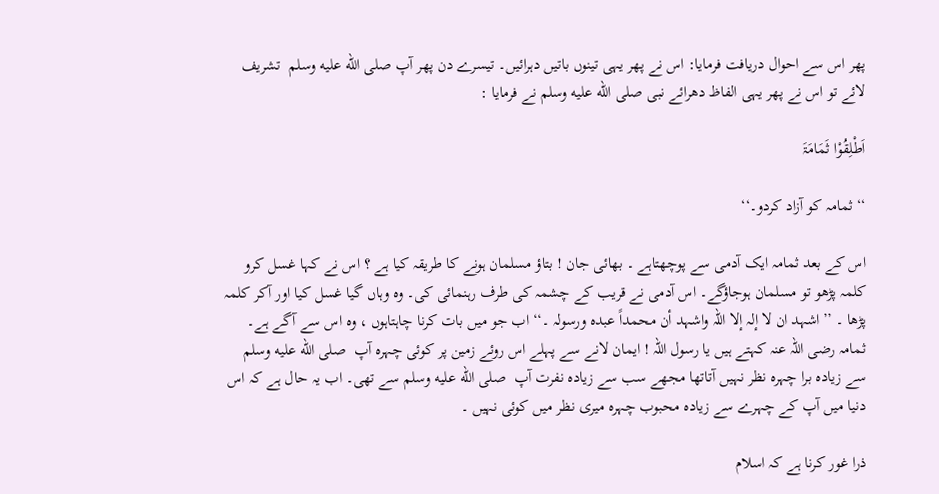پھر اس سے احوال دریافت فرمایا: اس نے پھر یہی تینوں باتیں دہرائیں۔ تیسرے دن پھر آپ صلى الله عليه وسلم  تشریف لائے تو اس نے پھر یہی الفاظ دھرائے نبی صلى الله عليه وسلم نے فرمایا :

اَطْلِقُوْا ثَمَامَۃَ

‘‘ ثمامہ کو آزاد کردو۔‘‘

اس کے بعد ثمامہ ایک آدمی سے پوچھتاہے ۔ بھائی جان ! بتاؤ مسلمان ہونے کا طریقہ کیا ہے ؟ اس نے کہا غسل کرو کلمہ پڑھو تو مسلمان ہوجاؤگے۔ اس آدمی نے قریب کے چشمہ کی طرف رہنمائی کی۔ وہ وہاں گیا غسل کیا اور آکر کلمہ پڑھا ۔ ’’اشہد ان لا إلہ إلا اللہ واشہد أن محمداً عبدہ ورسولہ ۔‘‘ اب جو میں بات کرنا چاہتاہوں ، وہ اس سے آگے ہے۔ ثمامہ رضی اللہ عنہ کہتے ہیں یا رسول اللہ ! ایمان لانے سے پہلے اس روئے زمین پر کوئی چہرہ آپ  صلى الله عليه وسلم سے زیادہ برا چہرہ نظر نہیں آتاتھا مجھے سب سے زیادہ نفرت آپ  صلى الله عليه وسلم سے تھی۔ اب یہ حال ہے کہ اس دنیا میں آپ کے چہرے سے زیادہ محبوب چہرہ میری نظر میں کوئی نہیں ۔

ذرا غور کرنا ہے کہ اسلام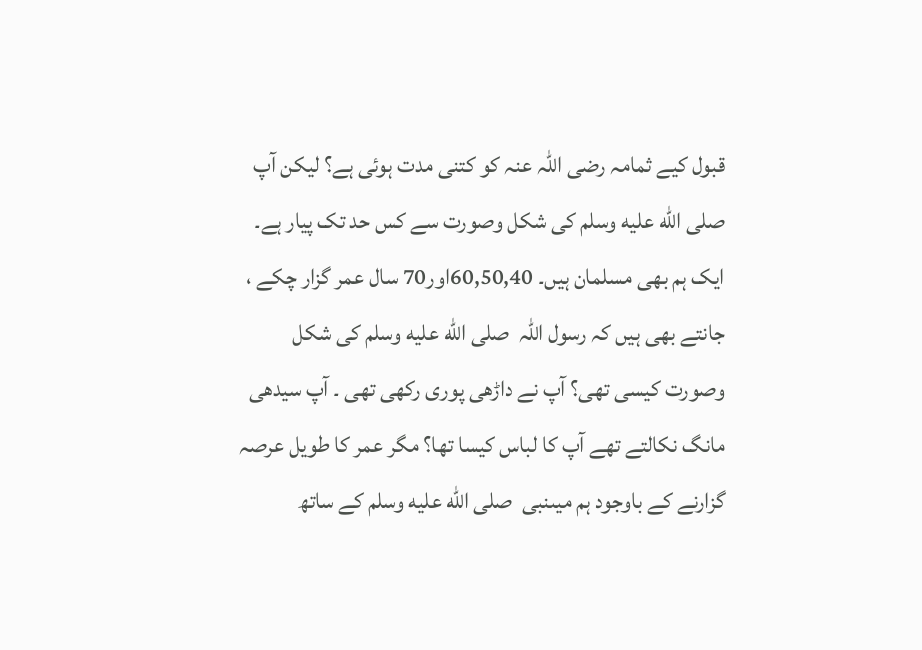قبول کیے ثمامہ رضی اللہ عنہ کو کتنی مدت ہوئی ہے؟ لیکن آپ  صلى الله عليه وسلم کی شکل وصورت سے کس حد تک پیار ہے۔ ایک ہم بھی مسلمان ہیں۔ 60,50,40اور70 سال عمر گزار چکے ، جانتے بھی ہیں کہ رسول اللہ  صلى الله عليه وسلم کی شکل وصورت کیسی تھی؟ آپ نے داڑھی پوری رکھی تھی ۔ آپ سیدھی مانگ نکالتے تھے آپ کا لباس کیسا تھا؟ مگر عمر کا طویل عرصہ گزارنے کے باوجود ہم میںنبی  صلى الله عليه وسلم کے ساتھ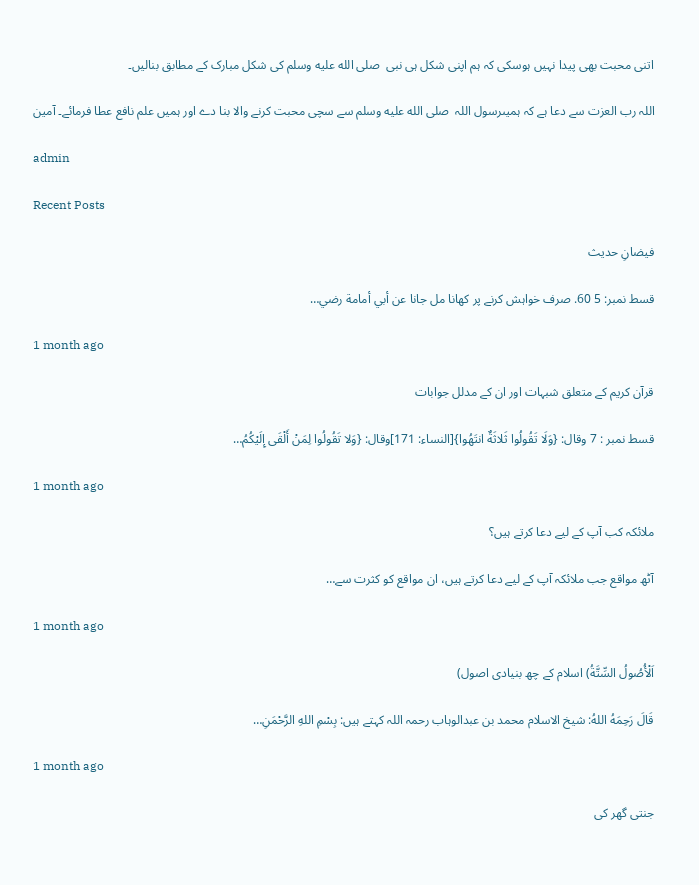اتنی محبت بھی پیدا نہیں ہوسکی کہ ہم اپنی شکل ہی نبی  صلى الله عليه وسلم کی شکل مبارک کے مطابق بنالیں۔

اللہ رب العزت سے دعا ہے کہ ہمیںرسول اللہ  صلى الله عليه وسلم سے سچی محبت کرنے والا بنا دے اور ہمیں علم نافع عطا فرمائے۔ آمین

admin

Recent Posts

فیضانِ حدیث

قسط نمبر: 5 60. صرف خواہش کرنے پر کھانا مل جانا عن أبي أمامة رضي…

1 month ago

قرآن کریم کے متعلق شبہات اور ان کے مدلل جوابات

قسط نمبر : 7 وقال: {وَلَا تَقُولُوا ثَلاثَةٌ انتَهُوا}[النساء: 171]وقال: {وَلا تَقُولُوا لِمَنْ أَلْقَى إِلَيْكُمُ…

1 month ago

ملائکہ کب آپ کے لیے دعا کرتے ہیں؟

آٹھ مواقع جب ملائکہ آپ کے لیے دعا کرتے ہیں، ان مواقع کو کثرت سے…

1 month ago

اَلْأُصُولُ السِّتَّةُ) اسلام کے چھ بنیادی اصول)

قَالَ رَحِمَهُ اللهُ: شیخ الاسلام محمد بن عبدالوہاب رحمہ اللہ کہتے ہیں: بِسْمِ اللهِ الرَّحْمَنِ…

1 month ago

جنتی گھر کی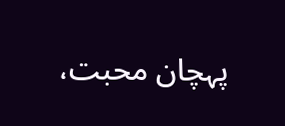پہچان محبت،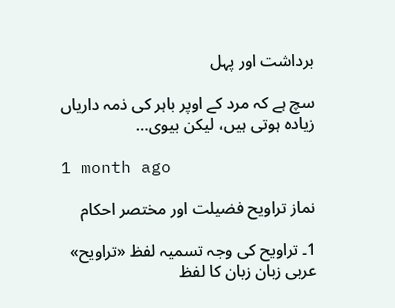برداشت اور پہل

سچ ہے کہ مرد کے اوپر باہر کی ذمہ داریاں زیادہ ہوتی ہیں، لیکن بیوی…

1 month ago

نماز تراویح فضیلت اور مختصر احکام

1۔ تراویح کی وجہ تسمیہ لفظ «تراویح» عربی زبان زبان کا لفظ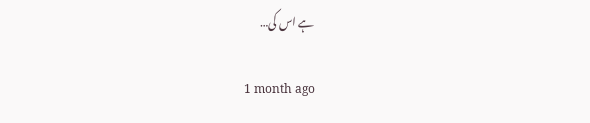ہے اس کی…

1 month ago